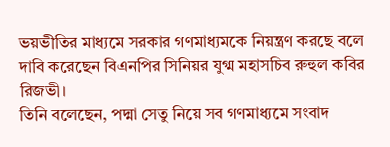ভয়ভীতির মাধ্যমে সরকার গণমাধ্যমকে নিয়ন্ত্রণ করছে বলে দাবি করেছেন বিএনপির সিনিয়র যুগ্ম মহাসচিব রুহুল কবির রিজভী।
তিনি বলেছেন, পদ্মা সেতু নিয়ে সব গণমাধ্যমে সংবাদ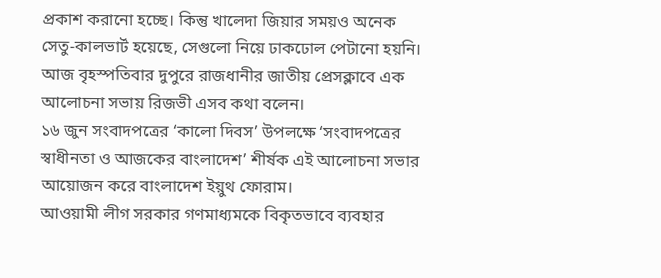প্রকাশ করানো হচ্ছে। কিন্তু খালেদা জিয়ার সময়ও অনেক সেতু-কালভার্ট হয়েছে, সেগুলো নিয়ে ঢাকঢোল পেটানো হয়নি।
আজ বৃহস্পতিবার দুপুরে রাজধানীর জাতীয় প্রেসক্লাবে এক আলোচনা সভায় রিজভী এসব কথা বলেন।
১৬ জুন সংবাদপত্রের ‘কালো দিবস’ উপলক্ষে ‘সংবাদপত্রের স্বাধীনতা ও আজকের বাংলাদেশ’ শীর্ষক এই আলোচনা সভার আয়োজন করে বাংলাদেশ ইয়ুথ ফোরাম।
আওয়ামী লীগ সরকার গণমাধ্যমকে বিকৃতভাবে ব্যবহার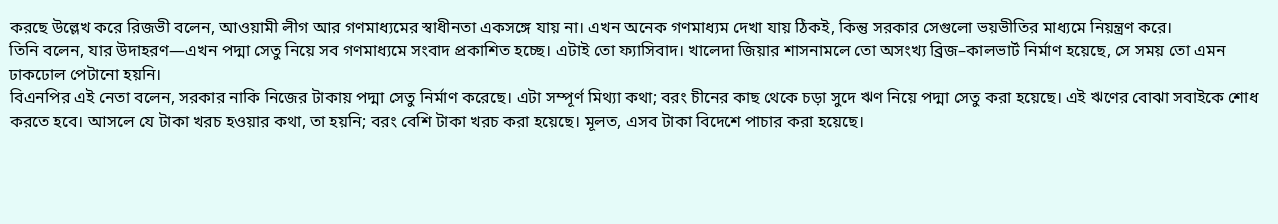করছে উল্লেখ করে রিজভী বলেন, আওয়ামী লীগ আর গণমাধ্যমের স্বাধীনতা একসঙ্গে যায় না। এখন অনেক গণমাধ্যম দেখা যায় ঠিকই, কিন্তু সরকার সেগুলো ভয়ভীতির মাধ্যমে নিয়ন্ত্রণ করে।
তিনি বলেন, যার উদাহরণ—এখন পদ্মা সেতু নিয়ে সব গণমাধ্যমে সংবাদ প্রকাশিত হচ্ছে। এটাই তো ফ্যাসিবাদ। খালেদা জিয়ার শাসনামলে তো অসংখ্য ব্রিজ–কালভার্ট নির্মাণ হয়েছে, সে সময় তো এমন ঢাকঢোল পেটানো হয়নি।
বিএনপির এই নেতা বলেন, সরকার নাকি নিজের টাকায় পদ্মা সেতু নির্মাণ করেছে। এটা সম্পূর্ণ মিথ্যা কথা; বরং চীনের কাছ থেকে চড়া সুদে ঋণ নিয়ে পদ্মা সেতু করা হয়েছে। এই ঋণের বোঝা সবাইকে শোধ করতে হবে। আসলে যে টাকা খরচ হওয়ার কথা, তা হয়নি; বরং বেশি টাকা খরচ করা হয়েছে। মূলত, এসব টাকা বিদেশে পাচার করা হয়েছে।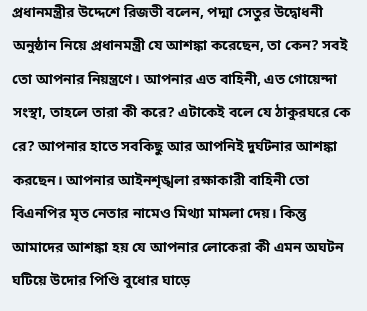প্রধানমন্ত্রীর উদ্দেশে রিজভী বলেন, পদ্মা সেতুর উদ্বোধনী অনুষ্ঠান নিয়ে প্রধানমন্ত্রী যে আশঙ্কা করেছেন, তা কেন? সবই তো আপনার নিয়ন্ত্রণে। আপনার এত বাহিনী, এত গোয়েন্দা সংস্থা, তাহলে তারা কী করে? এটাকেই বলে যে ঠাকুরঘরে কে রে? আপনার হাতে সবকিছু আর আপনিই দুর্ঘটনার আশঙ্কা করছেন। আপনার আইনশৃঙ্খলা রক্ষাকারী বাহিনী তো বিএনপির মৃত নেতার নামেও মিথ্যা মামলা দেয়। কিন্তু আমাদের আশঙ্কা হয় যে আপনার লোকেরা কী এমন অঘটন ঘটিয়ে উদোর পিণ্ডি বুধোর ঘাড়ে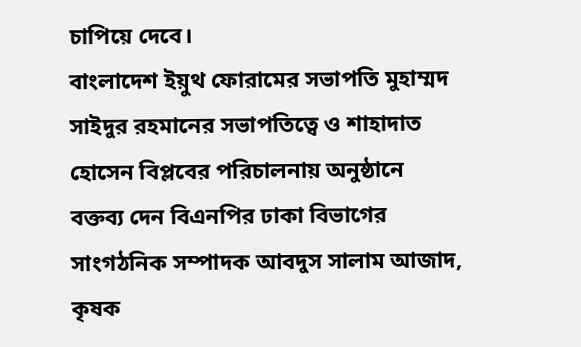চাপিয়ে দেবে।
বাংলাদেশ ইয়ুথ ফোরামের সভাপতি মুহাম্মদ সাইদুর রহমানের সভাপতিত্বে ও শাহাদাত হোসেন বিপ্লবের পরিচালনায় অনুষ্ঠানে বক্তব্য দেন বিএনপির ঢাকা বিভাগের সাংগঠনিক সম্পাদক আবদুস সালাম আজাদ, কৃষক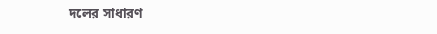দলের সাধারণ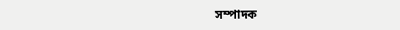সম্পাদক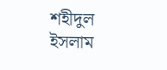শহীদুল ইসলাম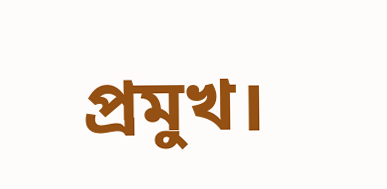প্রমুখ।